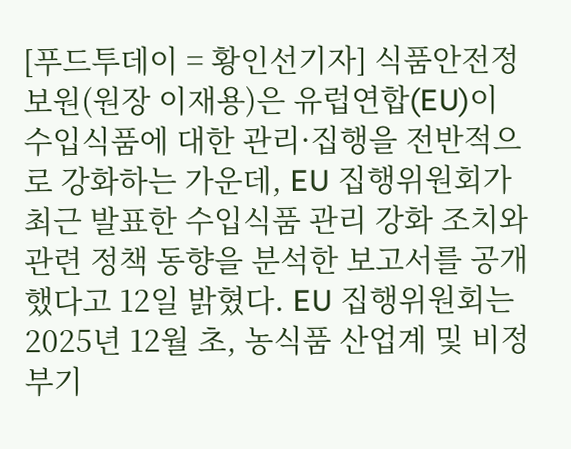[푸드투데이 = 황인선기자] 식품안전정보원(원장 이재용)은 유럽연합(EU)이 수입식품에 대한 관리·집행을 전반적으로 강화하는 가운데, EU 집행위원회가 최근 발표한 수입식품 관리 강화 조치와 관련 정책 동향을 분석한 보고서를 공개했다고 12일 밝혔다. EU 집행위원회는 2025년 12월 초, 농식품 산업계 및 비정부기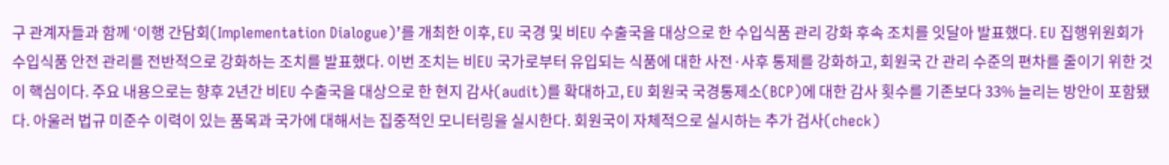구 관계자들과 함께 ‘이행 간담회(Implementation Dialogue)’를 개최한 이후, EU 국경 및 비EU 수출국을 대상으로 한 수입식품 관리 강화 후속 조치를 잇달아 발표했다. EU 집행위원회가 수입식품 안전 관리를 전반적으로 강화하는 조치를 발표했다. 이번 조치는 비EU 국가로부터 유입되는 식품에 대한 사전·사후 통제를 강화하고, 회원국 간 관리 수준의 편차를 줄이기 위한 것이 핵심이다. 주요 내용으로는 향후 2년간 비EU 수출국을 대상으로 한 현지 감사(audit)를 확대하고, EU 회원국 국경통제소(BCP)에 대한 감사 횟수를 기존보다 33% 늘리는 방안이 포함됐다. 아울러 법규 미준수 이력이 있는 품목과 국가에 대해서는 집중적인 모니터링을 실시한다. 회원국이 자체적으로 실시하는 추가 검사(check)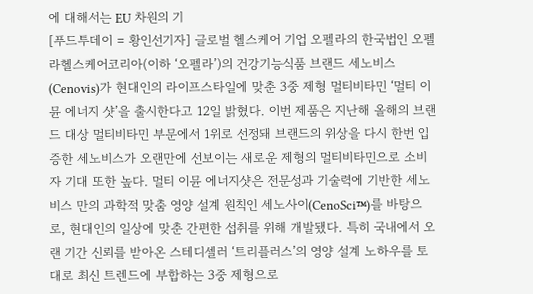에 대해서는 EU 차원의 기
[푸드투데이 = 황인선기자] 글로벌 헬스케어 기업 오펠라의 한국법인 오펠라헬스케어코리아(이하 ‘오펠라’)의 건강기능식품 브랜드 세노비스(Cenovis)가 현대인의 라이프스타일에 맞춘 3중 제형 멀티비타민 ‘멀티 이뮨 에너지 샷’을 출시한다고 12일 밝혔다. 이번 제품은 지난해 올해의 브랜드 대상 멀티비타민 부문에서 1위로 선정돼 브랜드의 위상을 다시 한번 입증한 세노비스가 오랜만에 선보이는 새로운 제형의 멀티비타민으로 소비자 기대 또한 높다. 멀티 이뮨 에너지샷은 전문성과 기술력에 기반한 세노비스 만의 과학적 맞춤 영양 설계 원칙인 세노사이(CenoSci™)를 바탕으로, 현대인의 일상에 맞춘 간편한 섭취를 위해 개발됐다. 특히 국내에서 오랜 기간 신뢰를 받아온 스테디셀러 ‘트리플러스’의 영양 설계 노하우를 토대로 최신 트렌드에 부합하는 3중 제형으로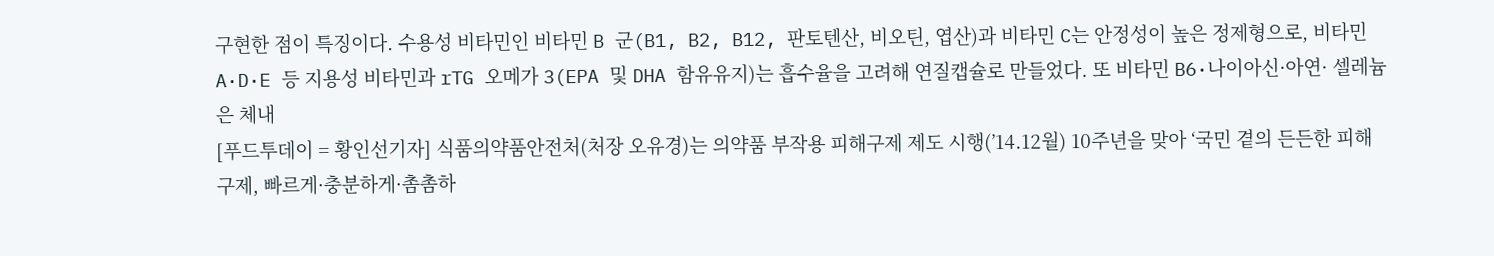구현한 점이 특징이다. 수용성 비타민인 비타민 B 군(B1, B2, B12, 판토텐산, 비오틴, 엽산)과 비타민 C는 안정성이 높은 정제형으로, 비타민 A·D·E 등 지용성 비타민과 rTG 오메가 3(EPA 및 DHA 함유유지)는 흡수율을 고려해 연질캡슐로 만들었다. 또 비타민 B6·나이아신·아연· 셀레늄은 체내
[푸드투데이 = 황인선기자] 식품의약품안전처(처장 오유경)는 의약품 부작용 피해구제 제도 시행(’14.12월) 10주년을 맞아 ‘국민 곁의 든든한 피해구제, 빠르게·충분하게·촘촘하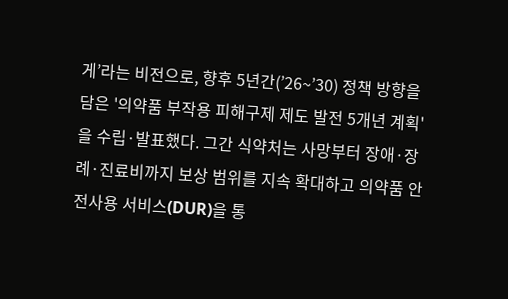게’라는 비전으로, 향후 5년간(’26~’30) 정책 방향을 담은 '의약품 부작용 피해구제 제도 발전 5개년 계획'을 수립·발표했다. 그간 식약처는 사망부터 장애·장례·진료비까지 보상 범위를 지속 확대하고 의약품 안전사용 서비스(DUR)을 통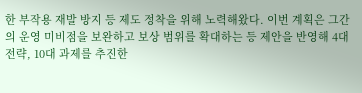한 부작용 재발 방지 등 제도 정착을 위해 노력해왔다. 이번 계획은 그간의 운영 미비점을 보완하고 보상 범위를 확대하는 등 제안을 반영해 4대 전략, 10대 과제를 추진한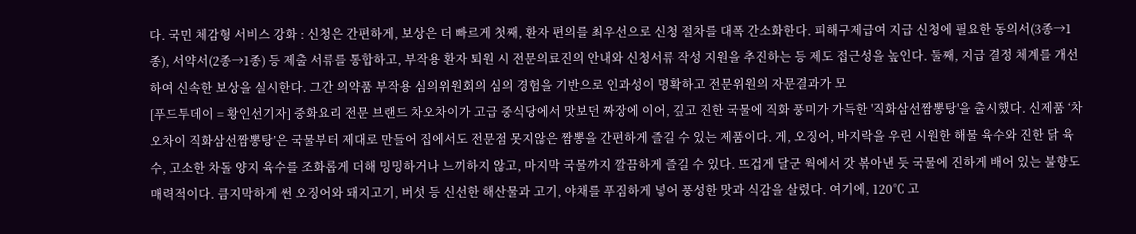다. 국민 체감형 서비스 강화 : 신청은 간편하게, 보상은 더 빠르게 첫째, 환자 편의를 최우선으로 신청 절차를 대폭 간소화한다. 피해구제급여 지급 신청에 필요한 동의서(3종→1종), 서약서(2종→1종) 등 제출 서류를 통합하고, 부작용 환자 퇴원 시 전문의료진의 안내와 신청서류 작성 지원을 추진하는 등 제도 접근성을 높인다. 둘째, 지급 결정 체계를 개선하여 신속한 보상을 실시한다. 그간 의약품 부작용 심의위원회의 심의 경험을 기반으로 인과성이 명확하고 전문위원의 자문결과가 모
[푸드투데이 = 황인선기자] 중화요리 전문 브랜드 차오차이가 고급 중식당에서 맛보던 짜장에 이어, 깊고 진한 국물에 직화 풍미가 가득한 '직화삼선짬뽕탕'을 출시했다. 신제품 ‘차오차이 직화삼선짬뽕탕’은 국물부터 제대로 만들어 집에서도 전문점 못지않은 짬뽕을 간편하게 즐길 수 있는 제품이다. 게, 오징어, 바지락을 우린 시원한 해물 육수와 진한 닭 육수, 고소한 차돌 양지 육수를 조화롭게 더해 밍밍하거나 느끼하지 않고, 마지막 국물까지 깔끔하게 즐길 수 있다. 뜨겁게 달군 웍에서 갓 볶아낸 듯 국물에 진하게 배어 있는 불향도 매력적이다. 큼지막하게 썬 오징어와 돼지고기, 버섯 등 신선한 해산물과 고기, 야채를 푸짐하게 넣어 풍성한 맛과 식감을 살렸다. 여기에, 120℃ 고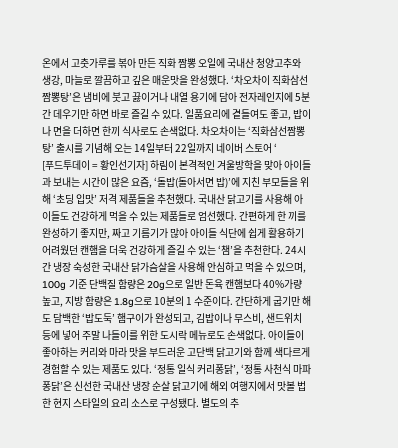온에서 고춧가루를 볶아 만든 직화 짬뽕 오일에 국내산 청양고추와 생강, 마늘로 깔끔하고 깊은 매운맛을 완성했다. ‘차오차이 직화삼선짬뽕탕’은 냄비에 붓고 끓이거나 내열 용기에 담아 전자레인지에 5분 간 데우기만 하면 바로 즐길 수 있다. 일품요리에 곁들여도 좋고, 밥이나 면을 더하면 한끼 식사로도 손색없다. 차오차이는 ‘직화삼선짬뽕탕’ 출시를 기념해 오는 14일부터 22일까지 네이버 스토어 ‘
[푸드투데이 = 황인선기자] 하림이 본격적인 겨울방학을 맞아 아이들과 보내는 시간이 많은 요즘, ‘돌밥(돌아서면 밥)’에 지친 부모들을 위해 ‘초딩 입맛’ 저격 제품들을 추천했다. 국내산 닭고기를 사용해 아이들도 건강하게 먹을 수 있는 제품들로 엄선했다. 간편하게 한 끼를 완성하기 좋지만, 짜고 기름기가 많아 아이들 식단에 쉽게 활용하기 어려웠던 캔햄을 더욱 건강하게 즐길 수 있는 ‘챔’을 추천한다. 24시간 냉장 숙성한 국내산 닭가슴살을 사용해 안심하고 먹을 수 있으며, 100g 기준 단백질 함량은 20g으로 일반 돈육 캔햄보다 40%가량 높고, 지방 함량은 1.8g으로 10분의 1 수준이다. 간단하게 굽기만 해도 담백한 ‘밥도둑’ 햄구이가 완성되고, 김밥이나 무스비, 샌드위치 등에 넣어 주말 나들이를 위한 도시락 메뉴로도 손색없다. 아이들이 좋아하는 커리와 마라 맛을 부드러운 고단백 닭고기와 함께 색다르게 경험할 수 있는 제품도 있다. ‘정통 일식 커리퐁닭’, ‘정통 사천식 마파퐁닭’은 신선한 국내산 냉장 순살 닭고기에 해외 여행지에서 맛볼 법한 현지 스타일의 요리 소스로 구성됐다. 별도의 추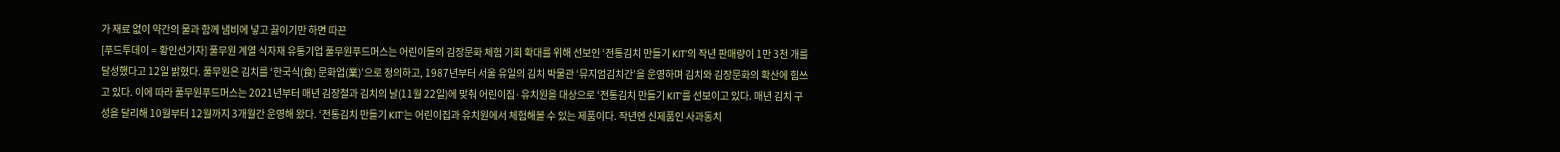가 재료 없이 약간의 물과 함께 냄비에 넣고 끓이기만 하면 따끈
[푸드투데이 = 황인선기자] 풀무원 계열 식자재 유통기업 풀무원푸드머스는 어린이들의 김장문화 체험 기회 확대를 위해 선보인 ‘전통김치 만들기 KIT’의 작년 판매량이 1만 3천 개를 달성했다고 12일 밝혔다. 풀무원은 김치를 ‘한국식(食) 문화업(業)’으로 정의하고, 1987년부터 서울 유일의 김치 박물관 ‘뮤지엄김치간’을 운영하며 김치와 김장문화의 확산에 힘쓰고 있다. 이에 따라 풀무원푸드머스는 2021년부터 매년 김장철과 김치의 날(11월 22일)에 맞춰 어린이집·유치원을 대상으로 ‘전통김치 만들기 KIT’를 선보이고 있다. 매년 김치 구성을 달리해 10월부터 12월까지 3개월간 운영해 왔다. ‘전통김치 만들기 KIT’는 어린이집과 유치원에서 체험해볼 수 있는 제품이다. 작년엔 신제품인 사과동치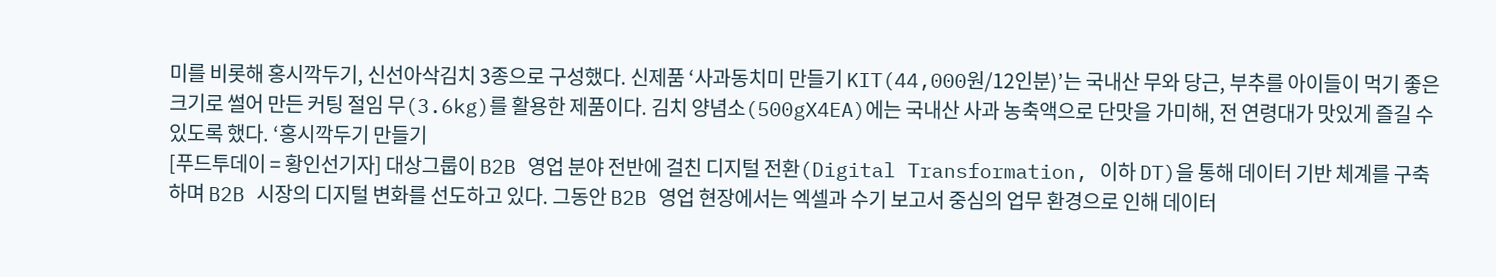미를 비롯해 홍시깍두기, 신선아삭김치 3종으로 구성했다. 신제품 ‘사과동치미 만들기 KIT(44,000원/12인분)’는 국내산 무와 당근, 부추를 아이들이 먹기 좋은 크기로 썰어 만든 커팅 절임 무(3.6kg)를 활용한 제품이다. 김치 양념소(500gX4EA)에는 국내산 사과 농축액으로 단맛을 가미해, 전 연령대가 맛있게 즐길 수 있도록 했다. ‘홍시깍두기 만들기
[푸드투데이 = 황인선기자] 대상그룹이 B2B 영업 분야 전반에 걸친 디지털 전환(Digital Transformation, 이하 DT)을 통해 데이터 기반 체계를 구축하며 B2B 시장의 디지털 변화를 선도하고 있다. 그동안 B2B 영업 현장에서는 엑셀과 수기 보고서 중심의 업무 환경으로 인해 데이터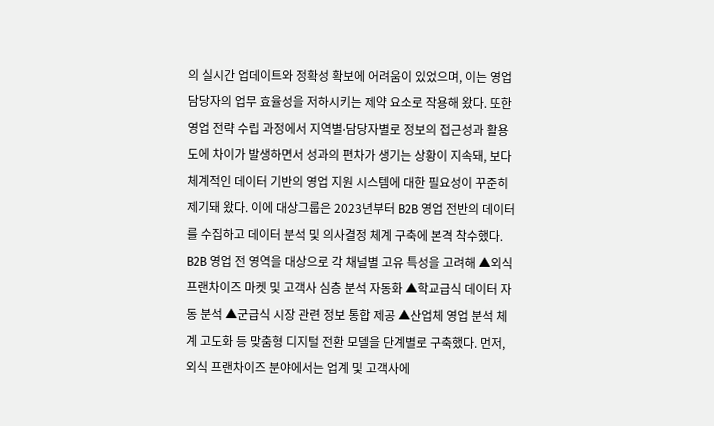의 실시간 업데이트와 정확성 확보에 어려움이 있었으며, 이는 영업 담당자의 업무 효율성을 저하시키는 제약 요소로 작용해 왔다. 또한 영업 전략 수립 과정에서 지역별∙담당자별로 정보의 접근성과 활용도에 차이가 발생하면서 성과의 편차가 생기는 상황이 지속돼, 보다 체계적인 데이터 기반의 영업 지원 시스템에 대한 필요성이 꾸준히 제기돼 왔다. 이에 대상그룹은 2023년부터 B2B 영업 전반의 데이터를 수집하고 데이터 분석 및 의사결정 체계 구축에 본격 착수했다. B2B 영업 전 영역을 대상으로 각 채널별 고유 특성을 고려해 ▲외식 프랜차이즈 마켓 및 고객사 심층 분석 자동화 ▲학교급식 데이터 자동 분석 ▲군급식 시장 관련 정보 통합 제공 ▲산업체 영업 분석 체계 고도화 등 맞춤형 디지털 전환 모델을 단계별로 구축했다. 먼저, 외식 프랜차이즈 분야에서는 업계 및 고객사에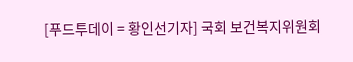[푸드투데이 = 황인선기자] 국회 보건복지위원회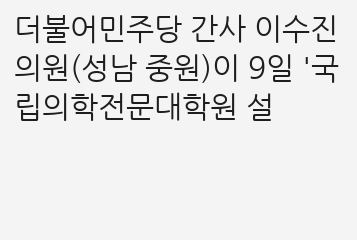더불어민주당 간사 이수진 의원(성남 중원)이 9일 '국립의학전문대학원 설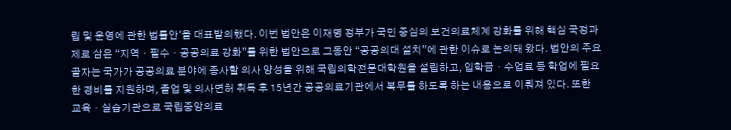립 및 운영에 관한 법률안'을 대표발의했다. 이번 법안은 이재명 정부가 국민 중심의 보건의료체계 강화를 위해 핵심 국정과제로 삼은 “지역ㆍ필수ㆍ공공의료 강화”를 위한 법안으로 그동안 “공공의대 설치”에 관한 이슈로 논의돼 왔다. 법안의 주요 골자는 국가가 공공의료 분야에 종사할 의사 양성을 위해 국립의학전문대학원을 설립하고, 입학금ㆍ수업료 등 학업에 필요한 경비를 지원하며, 졸업 및 의사면허 취득 후 15년간 공공의료기관에서 복무를 하도록 하는 내용으로 이뤄져 있다. 또한 교육ㆍ실습기관으로 국립중앙의료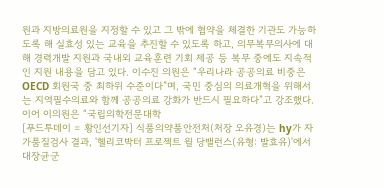원과 지방의료원을 지정할 수 있고 그 밖에 협약을 체결한 기관도 가능하도록 해 실효성 있는 교육을 추진할 수 있도록 하고, 의무복무의사에 대해 경력개발 지원과 국내외 교육훈련 기회 제공 등 복무 중에도 지속적인 지원 내용을 담고 있다. 이수진 의원은 “우리나라 공공의료 비중은 OECD 회원국 중 최하위 수준이다”며, 국민 중심의 의료개혁을 위해서는 지역필수의료와 함께 공공의료 강화가 반드시 필요하다”고 강조했다. 이어 이의원은 “국립의학전문대학
[푸드투데이 = 황인선기자] 식품의약품안전처(처장 오유경)는 hy가 자가품질검사 결과, '헬리코박터 프로젝트 윌 당밸런스(유형: 발효유)'에서 대장균군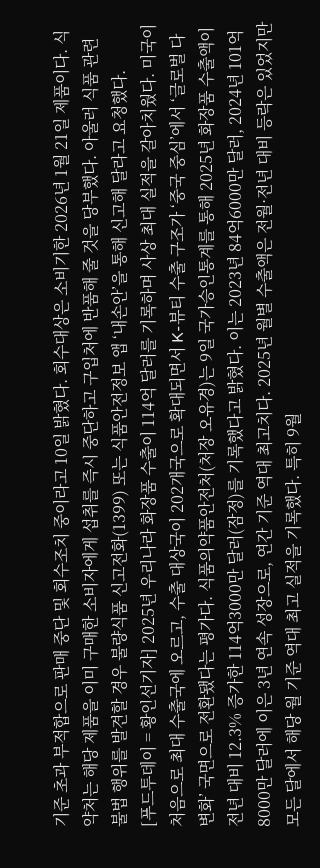기준 초과 부적합으로 판매 중단 및 회수조치 중이라고 10일 밝혔다. 회수대상은 소비기한 2026년 1월 21일 제품이다. 식약처는 해당 제품을 이미 구매한 소비자에게 섭취를 즉시 중단하고 구입처에 반품해 줄 것을 당부했다. 아울러 식품 관련 불법 행위를 발견할 경우 불량식품 신고전화(1399) 또는 식품안전정보 앱 ‘내손안’을 통해 신고해 달라고 요청했다.
[푸드투데이 = 황인선기자] 2025년 우리나라 화장품 수출이 114억 달러를 기록하며 사상 최대 실적을 갈아치웠다. 미국이 처음으로 최대 수출국에 오르고, 수출 대상국이 202개국으로 확대되면서 K-뷰티 수출 구조가 ‘중국 중심’에서 ‘글로벌 다변화’ 국면으로 전환됐다는 평가다. 식품의약품안전처(처장 오유경)는 9일 국가승인통계를 통해 2025년 화장품 수출액이 전년 대비 12.3% 증가한 114억3000만 달러(잠정)를 기록했다고 밝혔다. 이는 2023년 84억6000만 달러, 2024년 101억8000만 달러에 이은 3년 연속 성장으로, 연간 기준 역대 최고치다. 2025년 월별 수출액은 전월·전년 대비 등락은 있었지만 모든 달에서 해당 월 기준 역대 최고 실적을 기록했다. 특히 9월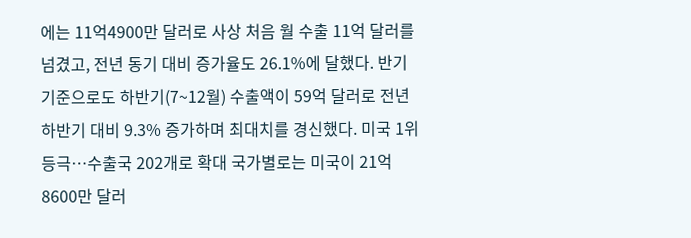에는 11억4900만 달러로 사상 처음 월 수출 11억 달러를 넘겼고, 전년 동기 대비 증가율도 26.1%에 달했다. 반기 기준으로도 하반기(7~12월) 수출액이 59억 달러로 전년 하반기 대비 9.3% 증가하며 최대치를 경신했다. 미국 1위 등극…수출국 202개로 확대 국가별로는 미국이 21억8600만 달러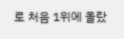로 처음 1위에 올랐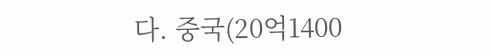다. 중국(20억1400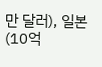만 달러), 일본(10억